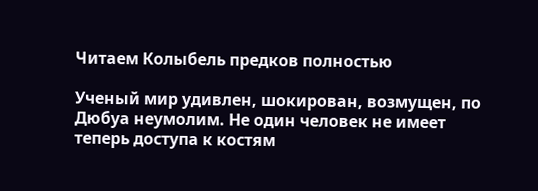Читаем Колыбель предков полностью

Ученый мир удивлен, шокирован, возмущен, по Дюбуа неумолим. Не один человек не имеет теперь доступа к костям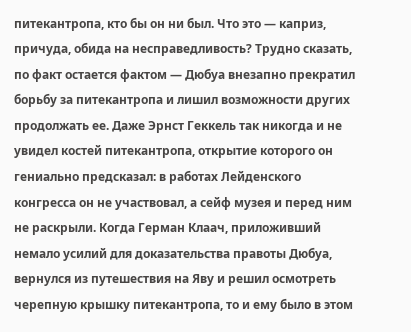питекантропа, кто бы он ни был. Что это — каприз, причуда, обида на несправедливость? Трудно сказать, по факт остается фактом — Дюбуа внезапно прекратил борьбу за питекантропа и лишил возможности других продолжать ее. Даже Эрнст Геккель так никогда и не увидел костей питекантропа, открытие которого он гениально предсказал: в работах Лейденского конгресса он не участвовал, а сейф музея и перед ним не раскрыли. Когда Герман Клаач, приложивший немало усилий для доказательства правоты Дюбуа, вернулся из путешествия на Яву и решил осмотреть черепную крышку питекантропа, то и ему было в этом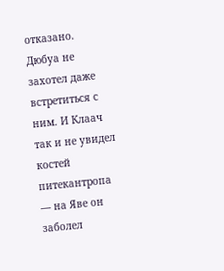отказано. Дюбуа не захотел даже встретиться с ним. И Клаач так и не увидел костей питекантропа — на Яве он заболел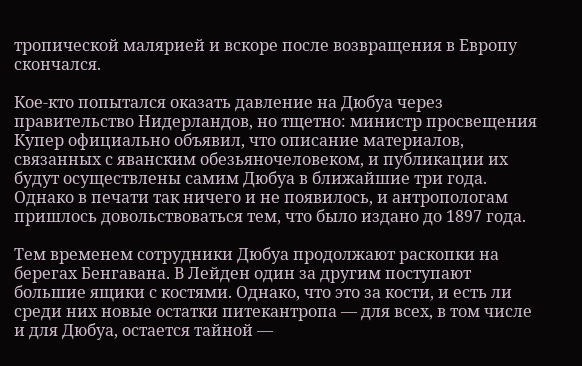тропической малярией и вскоре после возвращения в Европу скончался.

Кое-кто попытался оказать давление на Дюбуа через правительство Нидерландов, но тщетно: министр просвещения Купер официально объявил, что описание материалов, связанных с яванским обезьяночеловеком, и публикации их будут осуществлены самим Дюбуа в ближайшие три года. Однако в печати так ничего и не появилось, и антропологам пришлось довольствоваться тем, что было издано до 1897 года.

Тем временем сотрудники Дюбуа продолжают раскопки на берегах Бенгавана. В Лейден один за другим поступают большие ящики с костями. Однако, что это за кости, и есть ли среди них новые остатки питекантропа — для всех, в том числе и для Дюбуа, остается тайной —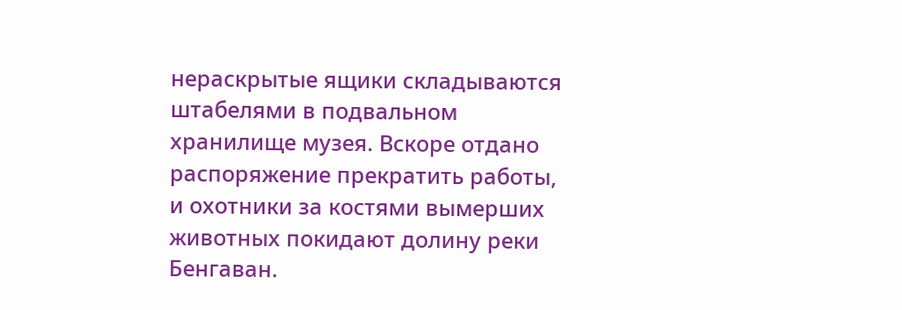нераскрытые ящики складываются штабелями в подвальном хранилище музея. Вскоре отдано распоряжение прекратить работы, и охотники за костями вымерших животных покидают долину реки Бенгаван.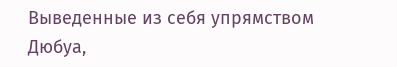Выведенные из себя упрямством Дюбуа,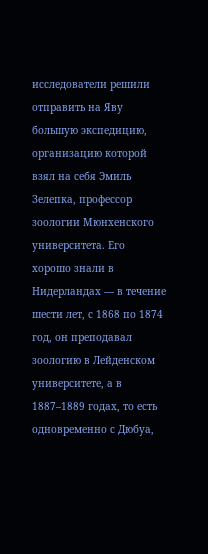исследователи решили отправить на Яву большую экспедицию, организацию которой взял на себя Эмиль Зелепка, профессор зоологии Мюнхенского университета. Его хорошо знали в Нидерландах — в течение шести лет, с 1868 по 1874 год, он преподавал зоологию в Лейденском университете, а в 1887–1889 годах, то есть одновременно с Дюбуа,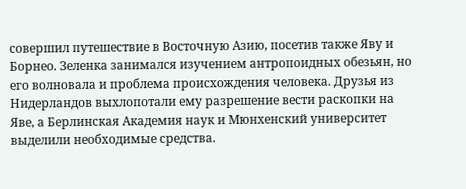совершил путешествие в Восточную Азию, посетив также Яву и Борнео. Зеленка занимался изучением антропоидных обезьян, но его волновала и проблема происхождения человека. Друзья из Нидерландов выхлопотали ему разрешение вести раскопки на Яве, а Берлинская Академия наук и Мюнхенский университет выделили необходимые средства.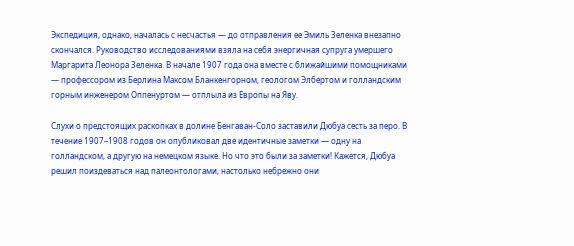Экспедиция, однако, началась с несчастья — до отправления ее Эмиль Зеленка внезапно скончался. Руководство исследованиями взяла на себя энергичная супруга умершего Маргарита Леонора Зеленка. В начале 1907 года она вместе с ближайшими помощниками — профессором из Берлина Максом Бланкенгорном, геологом Элбертом и голландским горным инженером Оппенуртом — отплыла из Европы на Яву.

Слухи о предстоящих раскопках в долине Бенгаван-Соло заставили Дюбуа сесть за перо. В течение 1907–1908 годов он опубликовал две идентичные заметки — одну на голландском, а другую на немецком языке. Но что это были за заметки! Кажется, Дюбуа решил поиздеваться над палеонтологами, настолько небрежно они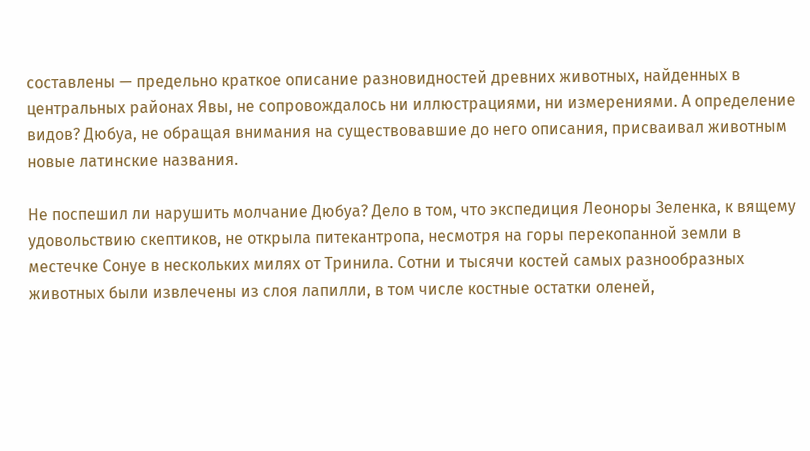составлены — предельно краткое описание разновидностей древних животных, найденных в центральных районах Явы, не сопровождалось ни иллюстрациями, ни измерениями. А определение видов? Дюбуа, не обращая внимания на существовавшие до него описания, присваивал животным новые латинские названия.

Не поспешил ли нарушить молчание Дюбуа? Дело в том, что экспедиция Леоноры Зеленка, к вящему удовольствию скептиков, не открыла питекантропа, несмотря на горы перекопанной земли в местечке Сонуе в нескольких милях от Тринила. Сотни и тысячи костей самых разнообразных животных были извлечены из слоя лапилли, в том числе костные остатки оленей,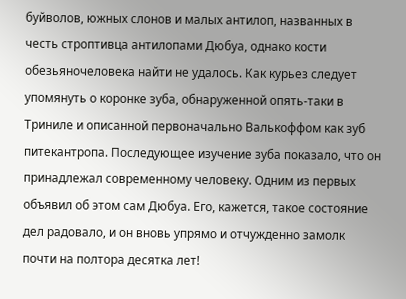буйволов, южных слонов и малых антилоп, названных в честь строптивца антилопами Дюбуа, однако кости обезьяночеловека найти не удалось. Как курьез следует упомянуть о коронке зуба, обнаруженной опять-таки в Триниле и описанной первоначально Валькоффом как зуб питекантропа. Последующее изучение зуба показало, что он принадлежал современному человеку. Одним из первых объявил об этом сам Дюбуа. Его, кажется, такое состояние дел радовало, и он вновь упрямо и отчужденно замолк почти на полтора десятка лет!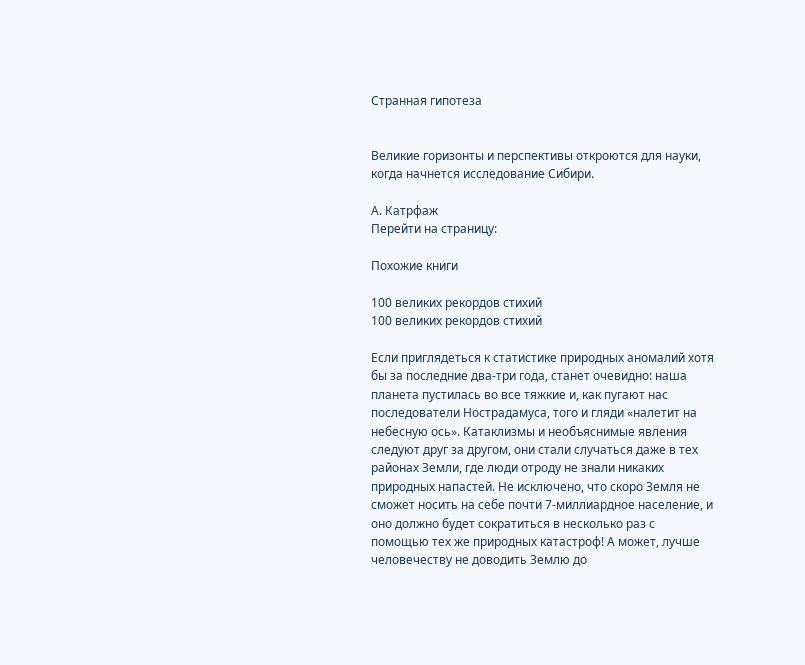Странная гипотеза


Великие горизонты и перспективы откроются для науки, когда начнется исследование Сибири.

А. Катрфаж
Перейти на страницу:

Похожие книги

100 великих рекордов стихий
100 великих рекордов стихий

Если приглядеться к статистике природных аномалий хотя бы за последние два-три года, станет очевидно: наша планета пустилась во все тяжкие и, как пугают нас последователи Нострадамуса, того и гляди «налетит на небесную ось». Катаклизмы и необъяснимые явления следуют друг за другом, они стали случаться даже в тех районах Земли, где люди отроду не знали никаких природных напастей. Не исключено, что скоро Земля не сможет носить на себе почти 7-миллиардное население, и оно должно будет сократиться в несколько раз с помощью тех же природных катастроф! А может, лучше человечеству не доводить Землю до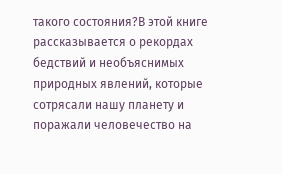такого состояния?В этой книге рассказывается о рекордах бедствий и необъяснимых природных явлений, которые сотрясали нашу планету и поражали человечество на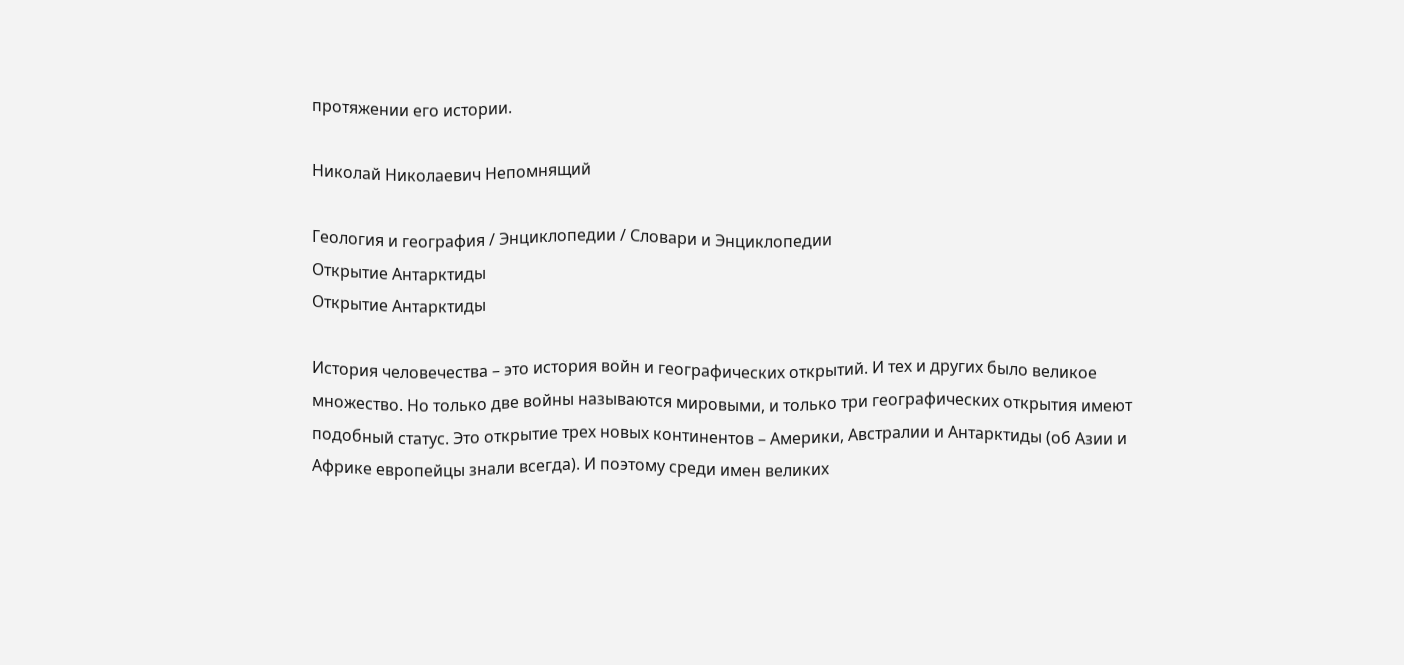протяжении его истории.

Николай Николаевич Непомнящий

Геология и география / Энциклопедии / Словари и Энциклопедии
Открытие Антарктиды
Открытие Антарктиды

История человечества – это история войн и географических открытий. И тех и других было великое множество. Но только две войны называются мировыми, и только три географических открытия имеют подобный статус. Это открытие трех новых континентов – Америки, Австралии и Антарктиды (об Азии и Африке европейцы знали всегда). И поэтому среди имен великих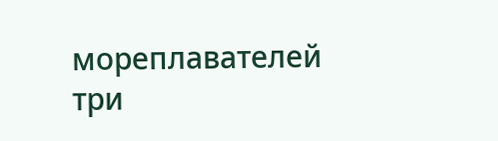мореплавателей три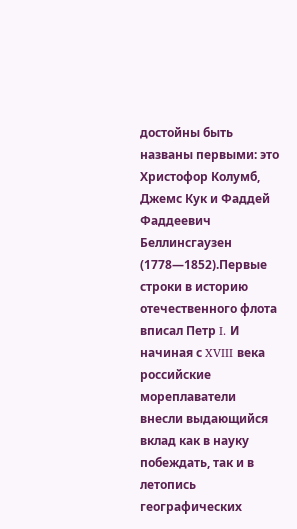достойны быть названы первыми: это Христофор Колумб, Джемс Кук и Фаддей Фаддеевич Беллинсгаузен (1778—1852).Первые строки в историю отечественного флота вписал Петр I. И начиная с XVIII века российские мореплаватели внесли выдающийся вклад как в науку побеждать, так и в летопись географических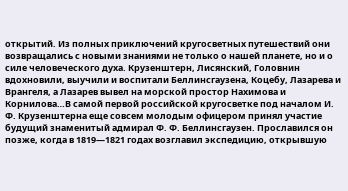открытий. Из полных приключений кругосветных путешествий они возвращались с новыми знаниями не только о нашей планете, но и о силе человеческого духа. Крузенштерн, Лисянский, Головнин вдохновили, выучили и воспитали Беллинсгаузена, Коцебу, Лазарева и Врангеля, а Лазарев вывел на морской простор Нахимова и Корнилова…В самой первой российской кругосветке под началом И. Ф. Крузенштерна еще совсем молодым офицером принял участие будущий знаменитый адмирал Ф. Ф. Беллинсгаузен. Прославился он позже, когда в 1819—1821 годах возглавил экспедицию, открывшую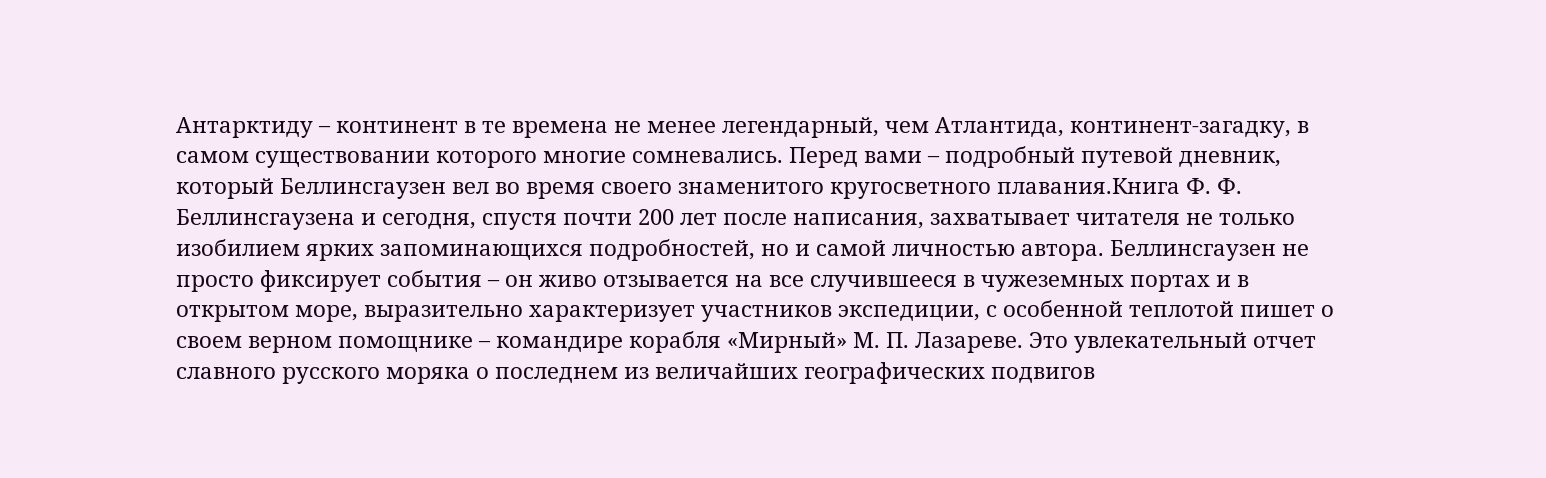Антарктиду – континент в те времена не менее легендарный, чем Атлантида, континент-загадку, в самом существовании которого многие сомневались. Перед вами – подробный путевой дневник, который Беллинсгаузен вел во время своего знаменитого кругосветного плавания.Книга Ф. Ф. Беллинсгаузена и сегодня, спустя почти 200 лет после написания, захватывает читателя не только изобилием ярких запоминающихся подробностей, но и самой личностью автора. Беллинсгаузен не просто фиксирует события – он живо отзывается на все случившееся в чужеземных портах и в открытом море, выразительно характеризует участников экспедиции, с особенной теплотой пишет о своем верном помощнике – командире корабля «Мирный» М. П. Лазареве. Это увлекательный отчет славного русского моряка о последнем из величайших географических подвигов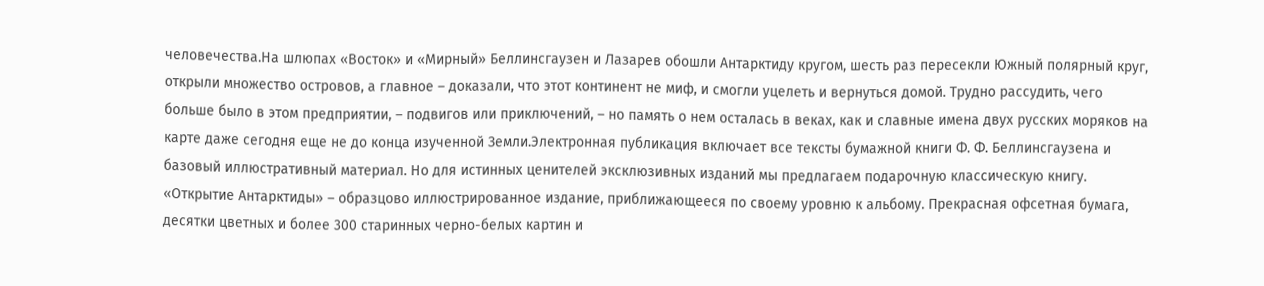человечества.На шлюпах «Восток» и «Мирный» Беллинсгаузен и Лазарев обошли Антарктиду кругом, шесть раз пересекли Южный полярный круг, открыли множество островов, а главное – доказали, что этот континент не миф, и смогли уцелеть и вернуться домой. Трудно рассудить, чего больше было в этом предприятии, – подвигов или приключений, – но память о нем осталась в веках, как и славные имена двух русских моряков на карте даже сегодня еще не до конца изученной Земли.Электронная публикация включает все тексты бумажной книги Ф. Ф. Беллинсгаузена и базовый иллюстративный материал. Но для истинных ценителей эксклюзивных изданий мы предлагаем подарочную классическую книгу. «Открытие Антарктиды» – образцово иллюстрированное издание, приближающееся по своему уровню к альбому. Прекрасная офсетная бумага, десятки цветных и более 300 старинных черно-белых картин и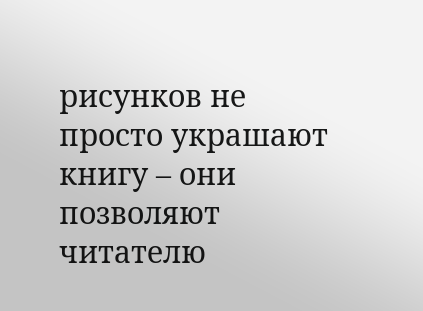рисунков не просто украшают книгу – они позволяют читателю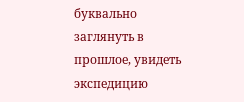буквально заглянуть в прошлое, увидеть экспедицию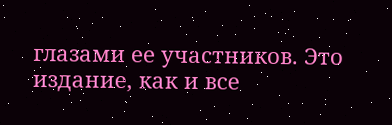глазами ее участников. Это издание, как и все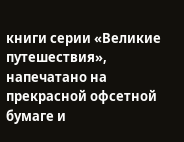книги серии «Великие путешествия», напечатано на прекрасной офсетной бумаге и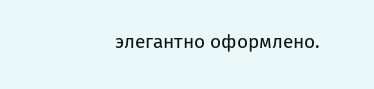элегантно оформлено.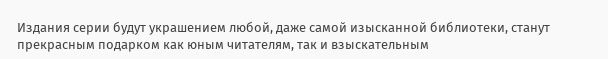Издания серии будут украшением любой, даже самой изысканной библиотеки, станут прекрасным подарком как юным читателям, так и взыскательным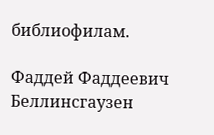библиофилам.

Фаддей Фаддеевич Беллинсгаузен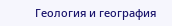Геология и география